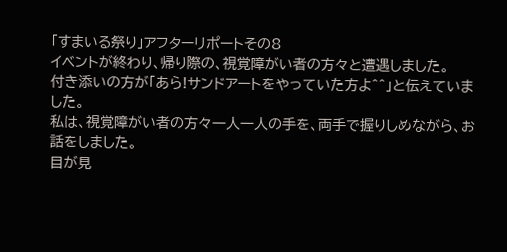「すまいる祭り」アフターリポートその8
イベントが終わり、帰り際の、視覚障がい者の方々と遭遇しました。
付き添いの方が「あら!サンドアートをやっていた方よ^^」と伝えていました。
私は、視覚障がい者の方々一人一人の手を、両手で握りしめながら、お話をしました。
目が見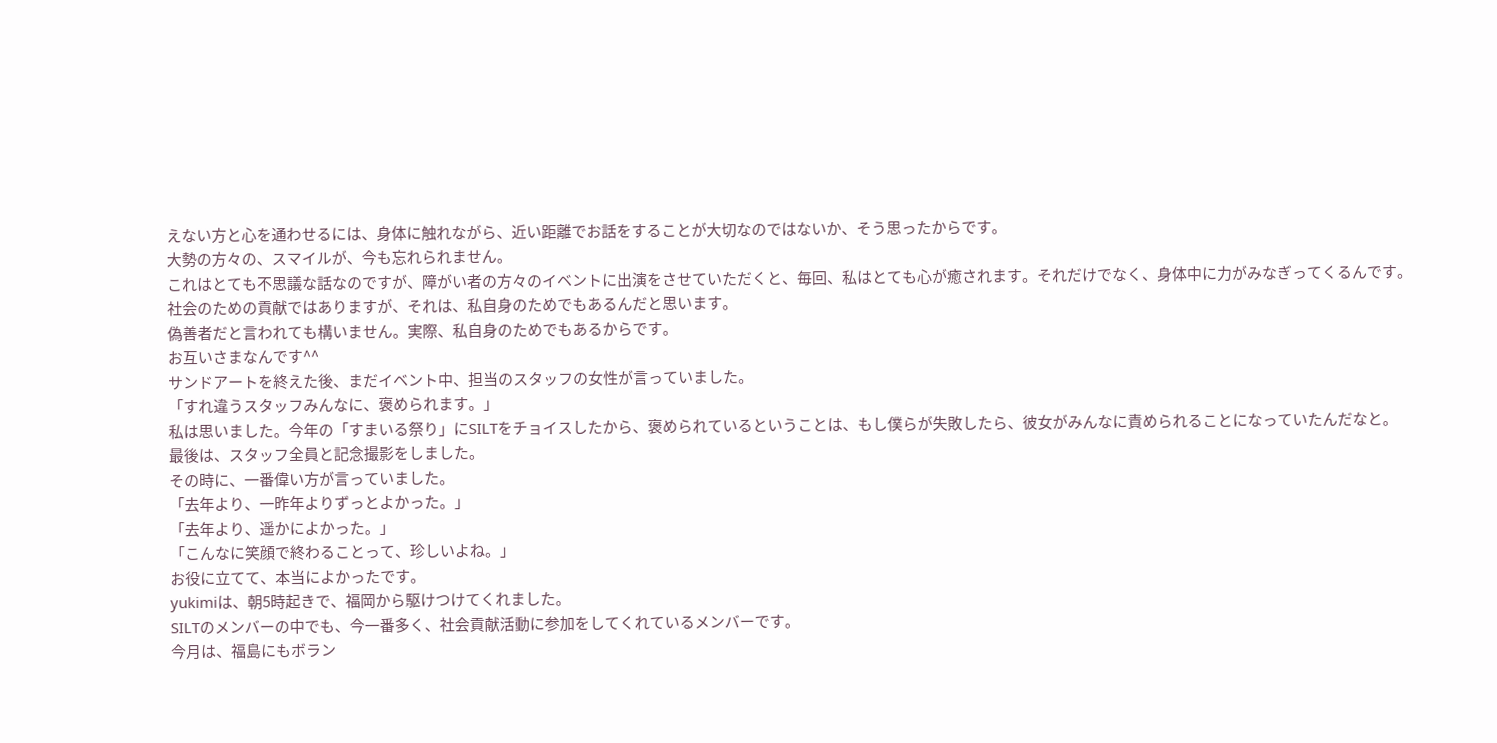えない方と心を通わせるには、身体に触れながら、近い距離でお話をすることが大切なのではないか、そう思ったからです。
大勢の方々の、スマイルが、今も忘れられません。
これはとても不思議な話なのですが、障がい者の方々のイベントに出演をさせていただくと、毎回、私はとても心が癒されます。それだけでなく、身体中に力がみなぎってくるんです。
社会のための貢献ではありますが、それは、私自身のためでもあるんだと思います。
偽善者だと言われても構いません。実際、私自身のためでもあるからです。
お互いさまなんです^^
サンドアートを終えた後、まだイベント中、担当のスタッフの女性が言っていました。
「すれ違うスタッフみんなに、褒められます。」
私は思いました。今年の「すまいる祭り」にSILTをチョイスしたから、褒められているということは、もし僕らが失敗したら、彼女がみんなに責められることになっていたんだなと。
最後は、スタッフ全員と記念撮影をしました。
その時に、一番偉い方が言っていました。
「去年より、一昨年よりずっとよかった。」
「去年より、遥かによかった。」
「こんなに笑顔で終わることって、珍しいよね。」
お役に立てて、本当によかったです。
yukimiは、朝5時起きで、福岡から駆けつけてくれました。
SILTのメンバーの中でも、今一番多く、社会貢献活動に参加をしてくれているメンバーです。
今月は、福島にもボラン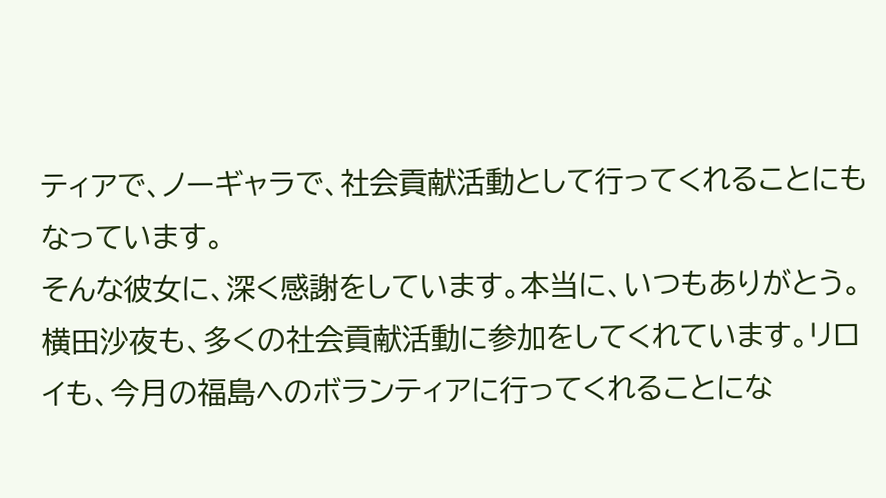ティアで、ノーギャラで、社会貢献活動として行ってくれることにもなっています。
そんな彼女に、深く感謝をしています。本当に、いつもありがとう。
横田沙夜も、多くの社会貢献活動に参加をしてくれています。リロイも、今月の福島へのボランティアに行ってくれることにな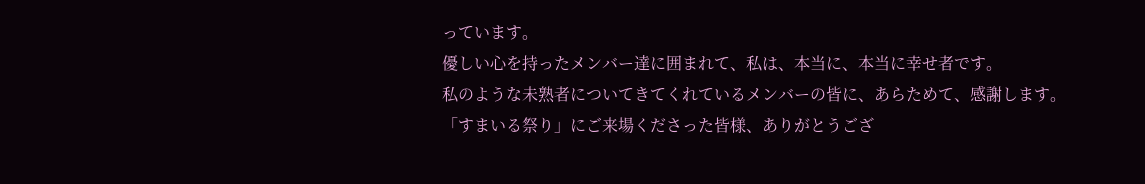っています。
優しい心を持ったメンバー達に囲まれて、私は、本当に、本当に幸せ者です。
私のような未熟者についてきてくれているメンバーの皆に、あらためて、感謝します。
「すまいる祭り」にご来場くださった皆様、ありがとうござ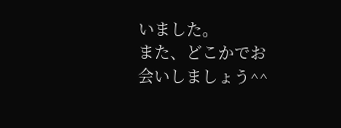いました。
また、どこかでお会いしましょう^^